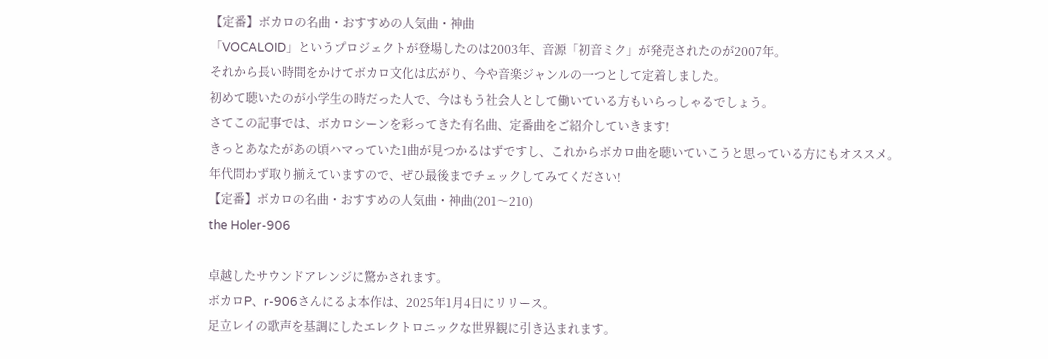【定番】ボカロの名曲・おすすめの人気曲・神曲
「VOCALOID」というプロジェクトが登場したのは2003年、音源「初音ミク」が発売されたのが2007年。
それから長い時間をかけてボカロ文化は広がり、今や音楽ジャンルの一つとして定着しました。
初めて聴いたのが小学生の時だった人で、今はもう社会人として働いている方もいらっしゃるでしょう。
さてこの記事では、ボカロシーンを彩ってきた有名曲、定番曲をご紹介していきます!
きっとあなたがあの頃ハマっていた1曲が見つかるはずですし、これからボカロ曲を聴いていこうと思っている方にもオススメ。
年代問わず取り揃えていますので、ぜひ最後までチェックしてみてください!
【定番】ボカロの名曲・おすすめの人気曲・神曲(201〜210)
the Holer-906

卓越したサウンドアレンジに驚かされます。
ボカロP、r-906さんにるよ本作は、2025年1月4日にリリース。
足立レイの歌声を基調にしたエレクトロニックな世界観に引き込まれます。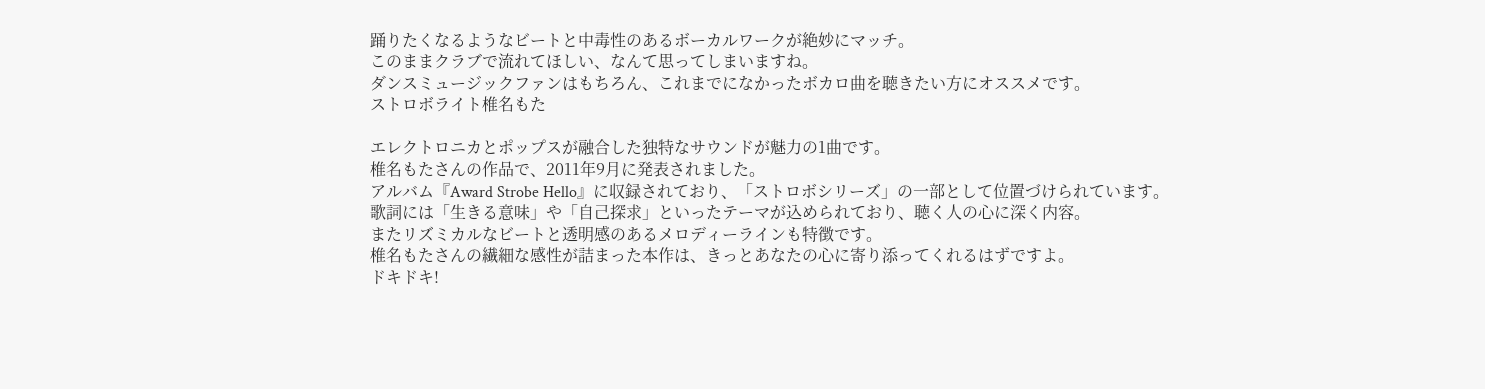踊りたくなるようなビートと中毒性のあるボーカルワークが絶妙にマッチ。
このままクラブで流れてほしい、なんて思ってしまいますね。
ダンスミュージックファンはもちろん、これまでになかったボカロ曲を聴きたい方にオススメです。
ストロボライト椎名もた

エレクトロニカとポップスが融合した独特なサウンドが魅力の1曲です。
椎名もたさんの作品で、2011年9月に発表されました。
アルバム『Award Strobe Hello』に収録されており、「ストロボシリーズ」の一部として位置づけられています。
歌詞には「生きる意味」や「自己探求」といったテーマが込められており、聴く人の心に深く内容。
またリズミカルなビートと透明感のあるメロディーラインも特徴です。
椎名もたさんの繊細な感性が詰まった本作は、きっとあなたの心に寄り添ってくれるはずですよ。
ドキドキ!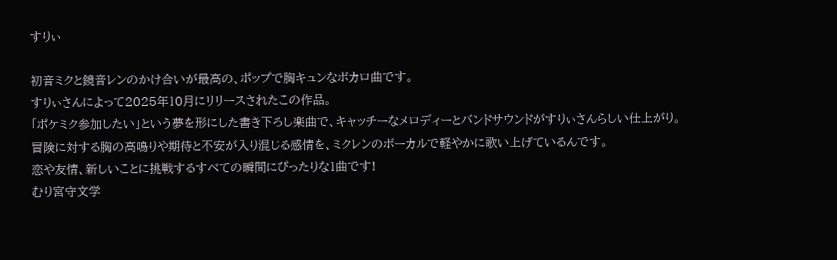すりぃ

初音ミクと鏡音レンのかけ合いが最高の、ポップで胸キュンなボカロ曲です。
すりぃさんによって2025年10月にリリースされたこの作品。
「ポケミク参加したい」という夢を形にした書き下ろし楽曲で、キャッチーなメロディーとバンドサウンドがすりぃさんらしい仕上がり。
冒険に対する胸の高鳴りや期待と不安が入り混じる感情を、ミクレンのボーカルで軽やかに歌い上げているんです。
恋や友情、新しいことに挑戦するすべての瞬間にぴったりな1曲です!
むり宮守文学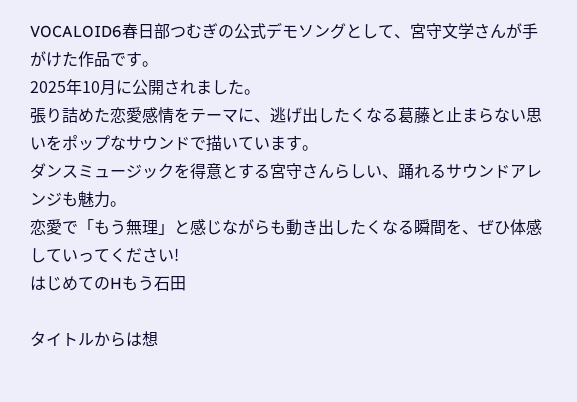VOCALOID6春日部つむぎの公式デモソングとして、宮守文学さんが手がけた作品です。
2025年10月に公開されました。
張り詰めた恋愛感情をテーマに、逃げ出したくなる葛藤と止まらない思いをポップなサウンドで描いています。
ダンスミュージックを得意とする宮守さんらしい、踊れるサウンドアレンジも魅力。
恋愛で「もう無理」と感じながらも動き出したくなる瞬間を、ぜひ体感していってください!
はじめてのHもう石田

タイトルからは想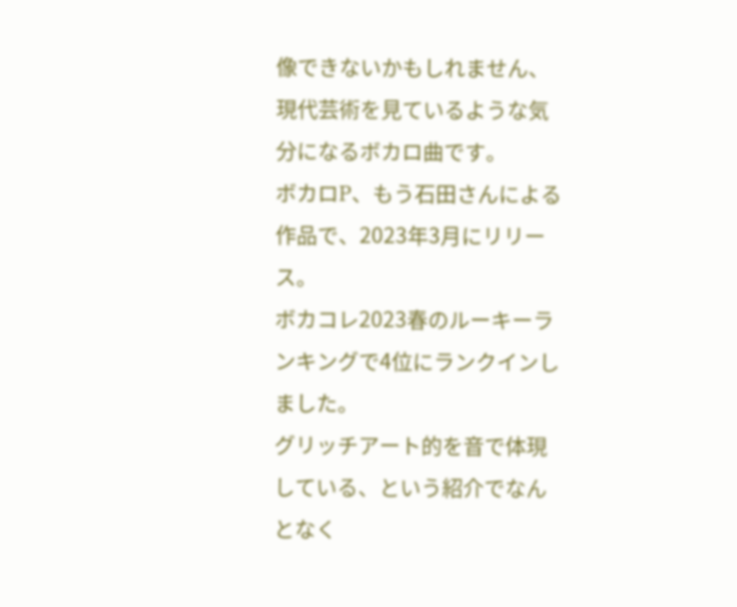像できないかもしれません、現代芸術を見ているような気分になるボカロ曲です。
ボカロP、もう石田さんによる作品で、2023年3月にリリース。
ボカコレ2023春のルーキーランキングで4位にランクインしました。
グリッチアート的を音で体現している、という紹介でなんとなく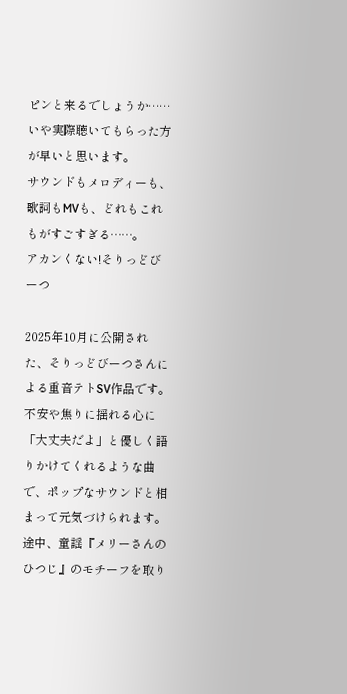ピンと来るでしょうか……いや実際聴いてもらった方が早いと思います。
サウンドもメロディーも、歌詞もMVも、どれもこれもがすごすぎる……。
アカンくない!そりっどびーつ

2025年10月に公開された、そりっどびーつさんによる重音テトSV作品です。
不安や焦りに揺れる心に「大丈夫だよ」と優しく語りかけてくれるような曲で、ポップなサウンドと相まって元気づけられます。
途中、童謡『メリーさんのひつじ』のモチーフを取り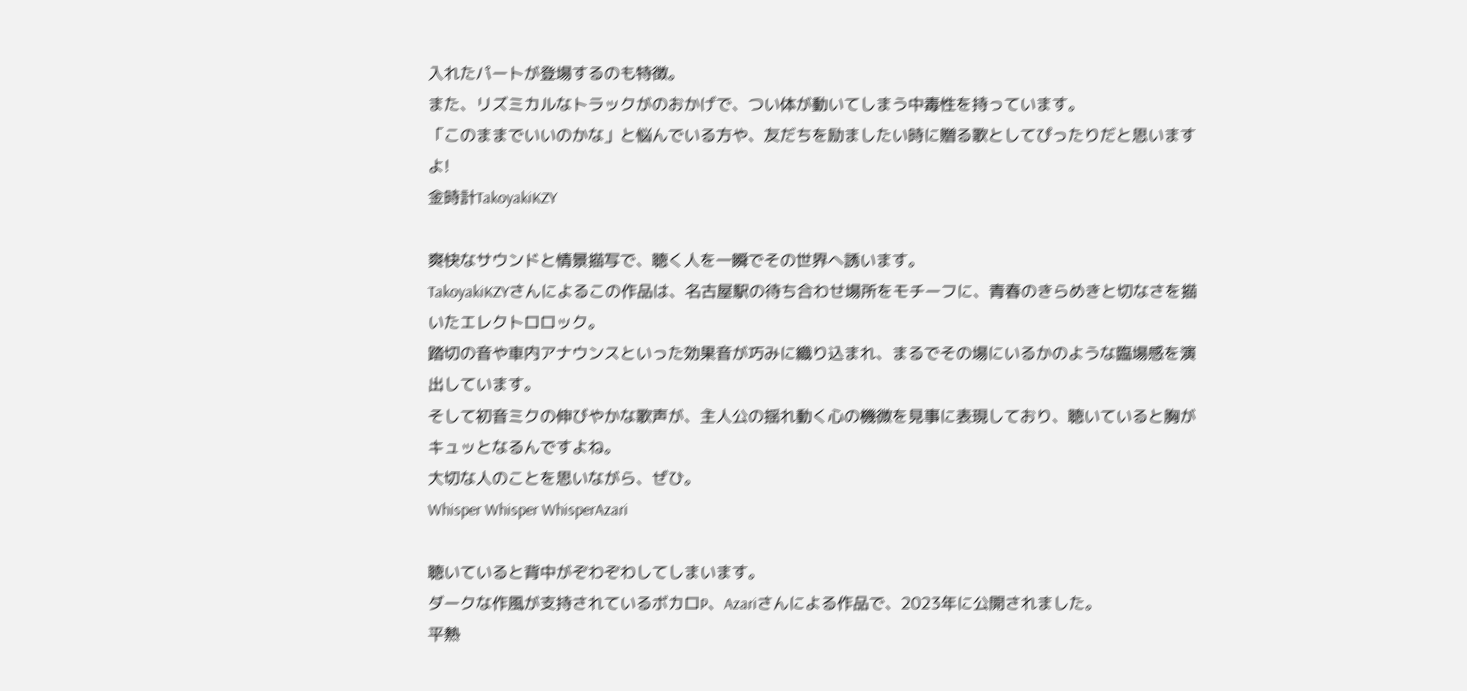入れたパートが登場するのも特徴。
また、リズミカルなトラックがのおかげで、つい体が動いてしまう中毒性を持っています。
「このままでいいのかな」と悩んでいる方や、友だちを励ましたい時に贈る歌としてぴったりだと思いますよ!
金時計TakoyakiKZY

爽快なサウンドと情景描写で、聴く人を一瞬でその世界へ誘います。
TakoyakiKZYさんによるこの作品は、名古屋駅の待ち合わせ場所をモチーフに、青春のきらめきと切なさを描いたエレクトロロック。
踏切の音や車内アナウンスといった効果音が巧みに織り込まれ、まるでその場にいるかのような臨場感を演出しています。
そして初音ミクの伸びやかな歌声が、主人公の揺れ動く心の機微を見事に表現しており、聴いていると胸がキュッとなるんですよね。
大切な人のことを思いながら、ぜひ。
Whisper Whisper WhisperAzari

聴いていると背中がぞわぞわしてしまいます。
ダークな作風が支持されているボカロP、Azariさんによる作品で、2023年に公開されました。
平熱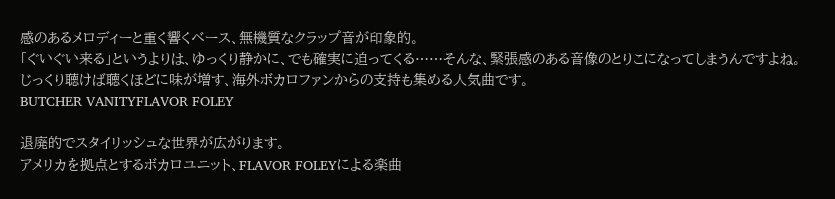感のあるメロディーと重く響くベース、無機質なクラップ音が印象的。
「ぐいぐい来る」というよりは、ゆっくり静かに、でも確実に迫ってくる……そんな、緊張感のある音像のとりこになってしまうんですよね。
じっくり聴けば聴くほどに味が増す、海外ボカロファンからの支持も集める人気曲です。
BUTCHER VANITYFLAVOR FOLEY

退廃的でスタイリッシュな世界が広がります。
アメリカを拠点とするボカロユニット、FLAVOR FOLEYによる楽曲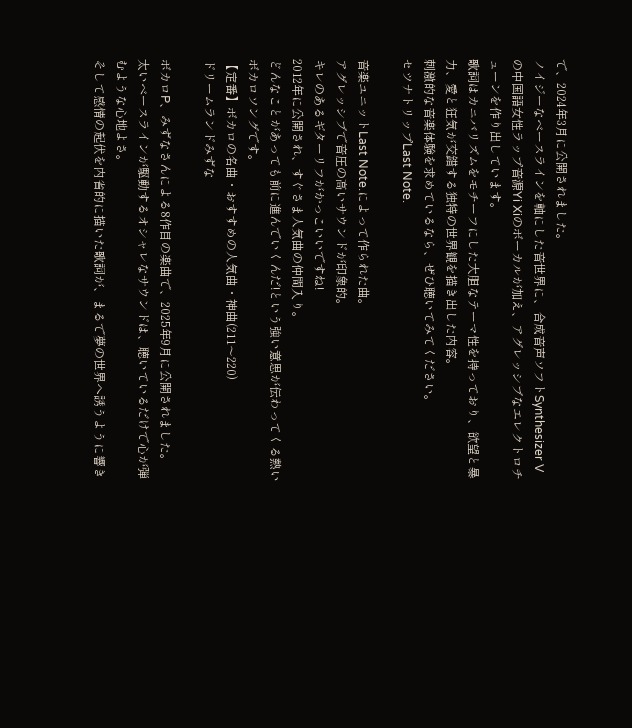で、2024年3月に公開されました。
ノイジーなベースラインを軸にした音世界に、合成音声ソフトSynthesizer Vの中国語女性ラップ音源Yi Xiのボーカルが加え、アグレッシブなエレクトロチューンを作り出しています。
歌詞はカニバリズムをモチーフにした大胆なテーマ性を持っており、欲望と暴力、愛と狂気が交錯する独特の世界観を描き出した内容。
刺激的な音楽体験を求めているなら、ぜひ聴いてみてください。
セツナトリップLast Note.

音楽ユニットLast Note.によって作られた曲。
アグレッシブで音圧の高いサウンドが印象的。
キレのあるギターリフがかっこいいですね!
2012年に公開され、すぐさま人気曲の仲間入り。
どんなことがあっても前に進んでいくんだ!という強い意思が伝わってくる熱いボカロソングです。
【定番】ボカロの名曲・おすすめの人気曲・神曲(211〜220)
ドリームランドみずな

ボカロP、みずなさんによる8作目の楽曲で、2025年9月に公開されました。
太いベースラインが駆動するオシャレなサウンドは、聴いているだけで心が弾むような心地よさ。
そして感情の起伏を内省的に描いた歌詞が、まるで夢の世界へ誘うように響き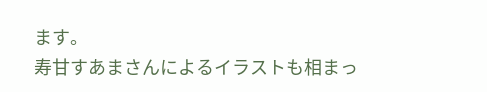ます。
寿甘すあまさんによるイラストも相まっ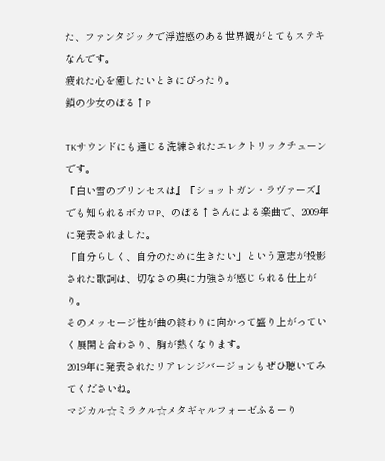た、ファンタジックで浮遊感のある世界観がとてもステキなんです。
疲れた心を癒したいときにぴったり。
鎖の少女のぼる↑P

TKサウンドにも通じる洗練されたエレクトリックチューンです。
『白い雪のプリンセスは』『ショットガン・ラヴァーズ』でも知られるボカロP、のぼる↑さんによる楽曲で、2009年に発表されました。
「自分らしく、自分のために生きたい」という意志が投影された歌詞は、切なさの奥に力強さが感じられる仕上がり。
そのメッセージ性が曲の終わりに向かって盛り上がっていく展開と合わさり、胸が熱くなります。
2019年に発表されたリアレンジバージョンもぜひ聴いてみてくださいね。
マジカル☆ミラクル☆メタギャルフォーゼふるーり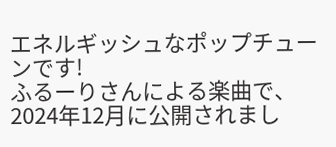エネルギッシュなポップチューンです!
ふるーりさんによる楽曲で、2024年12月に公開されまし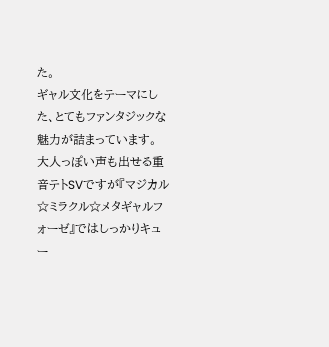た。
ギャル文化をテーマにした、とてもファンタジックな魅力が詰まっています。
大人っぽい声も出せる重音テトSVですが『マジカル☆ミラクル☆メタギャルフォーゼ』ではしっかりキュー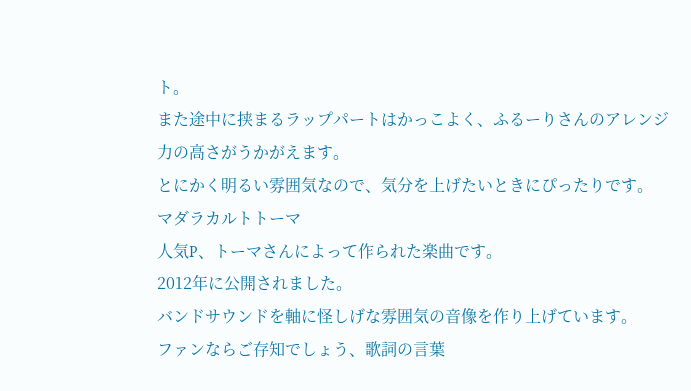ト。
また途中に挟まるラップパートはかっこよく、ふるーりさんのアレンジ力の高さがうかがえます。
とにかく明るい雰囲気なので、気分を上げたいときにぴったりです。
マダラカルトトーマ
人気P、トーマさんによって作られた楽曲です。
2012年に公開されました。
バンドサウンドを軸に怪しげな雰囲気の音像を作り上げています。
ファンならご存知でしょう、歌詞の言葉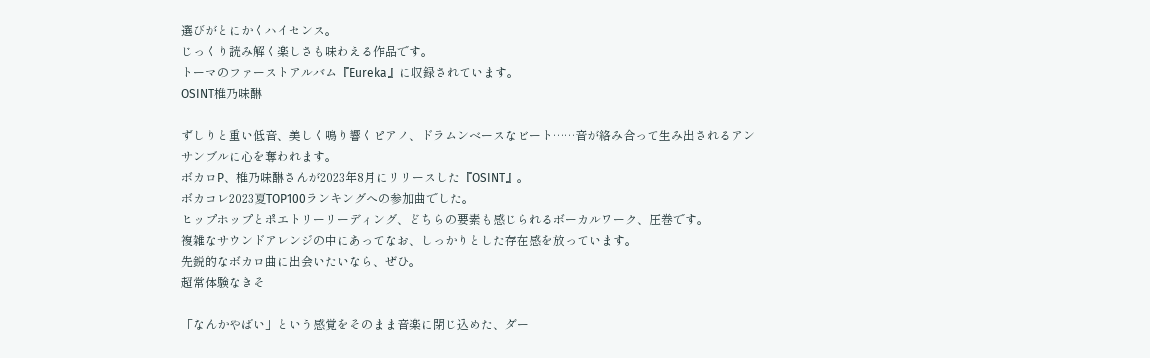選びがとにかくハイセンス。
じっくり読み解く楽しさも味わえる作品です。
トーマのファーストアルバム『Eureka』に収録されています。
OSINT椎乃味醂

ずしりと重い低音、美しく鳴り響くピアノ、ドラムンベースなビート……音が絡み合って生み出されるアンサンブルに心を奪われます。
ボカロP、椎乃味醂さんが2023年8月にリリースした『OSINT』。
ボカコレ2023夏TOP100ランキングへの参加曲でした。
ヒップホップとポエトリーリーディング、どちらの要素も感じられるボーカルワーク、圧巻です。
複雑なサウンドアレンジの中にあってなお、しっかりとした存在感を放っています。
先鋭的なボカロ曲に出会いたいなら、ぜひ。
超常体験なきそ

「なんかやばい」という感覚をそのまま音楽に閉じ込めた、ダー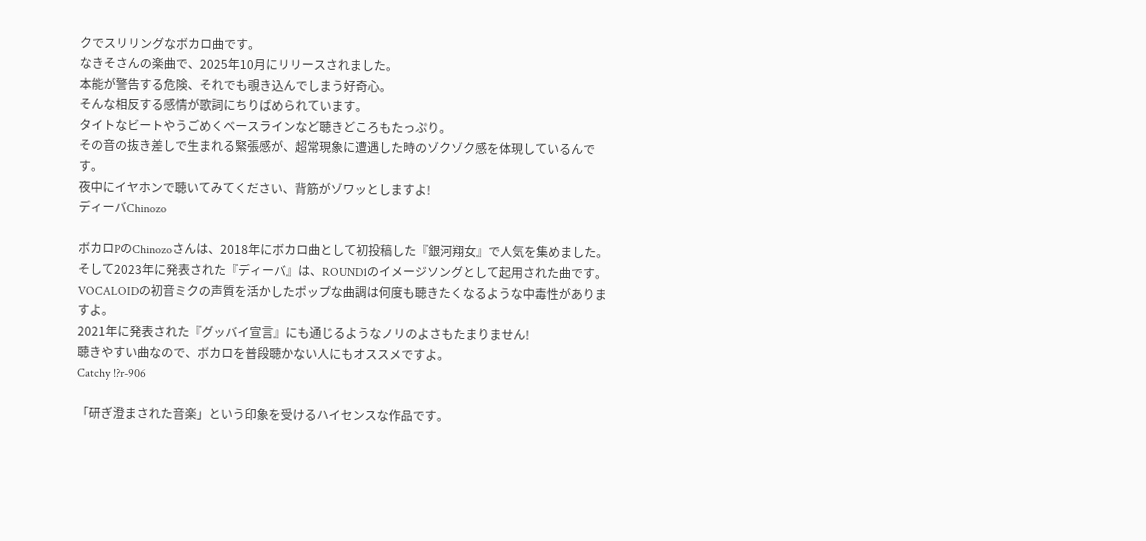クでスリリングなボカロ曲です。
なきそさんの楽曲で、2025年10月にリリースされました。
本能が警告する危険、それでも覗き込んでしまう好奇心。
そんな相反する感情が歌詞にちりばめられています。
タイトなビートやうごめくベースラインなど聴きどころもたっぷり。
その音の抜き差しで生まれる緊張感が、超常現象に遭遇した時のゾクゾク感を体現しているんです。
夜中にイヤホンで聴いてみてください、背筋がゾワッとしますよ!
ディーバChinozo

ボカロPのChinozoさんは、2018年にボカロ曲として初投稿した『銀河翔女』で人気を集めました。
そして2023年に発表された『ディーバ』は、ROUND1のイメージソングとして起用された曲です。
VOCALOIDの初音ミクの声質を活かしたポップな曲調は何度も聴きたくなるような中毒性がありますよ。
2021年に発表された『グッバイ宣言』にも通じるようなノリのよさもたまりません!
聴きやすい曲なので、ボカロを普段聴かない人にもオススメですよ。
Catchy !?r-906

「研ぎ澄まされた音楽」という印象を受けるハイセンスな作品です。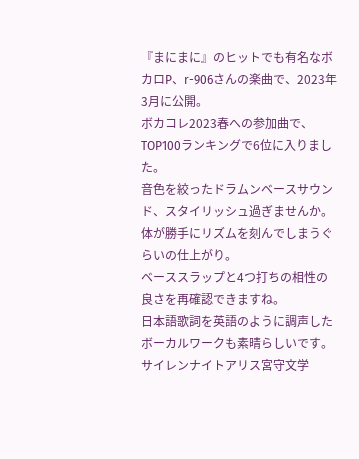『まにまに』のヒットでも有名なボカロP、r-906さんの楽曲で、2023年3月に公開。
ボカコレ2023春への参加曲で、TOP100ランキングで6位に入りました。
音色を絞ったドラムンベースサウンド、スタイリッシュ過ぎませんか。
体が勝手にリズムを刻んでしまうぐらいの仕上がり。
ベーススラップと4つ打ちの相性の良さを再確認できますね。
日本語歌詞を英語のように調声したボーカルワークも素晴らしいです。
サイレンナイトアリス宮守文学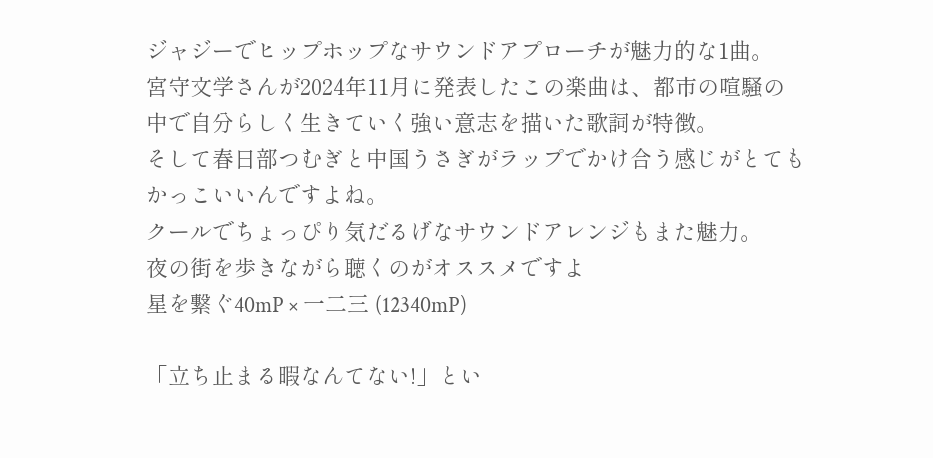ジャジーでヒップホップなサウンドアプローチが魅力的な1曲。
宮守文学さんが2024年11月に発表したこの楽曲は、都市の喧騒の中で自分らしく生きていく強い意志を描いた歌詞が特徴。
そして春日部つむぎと中国うさぎがラップでかけ合う感じがとてもかっこいいんですよね。
クールでちょっぴり気だるげなサウンドアレンジもまた魅力。
夜の街を歩きながら聴くのがオススメですよ
星を繋ぐ40mP × 一二三 (12340mP)

「立ち止まる暇なんてない!」とい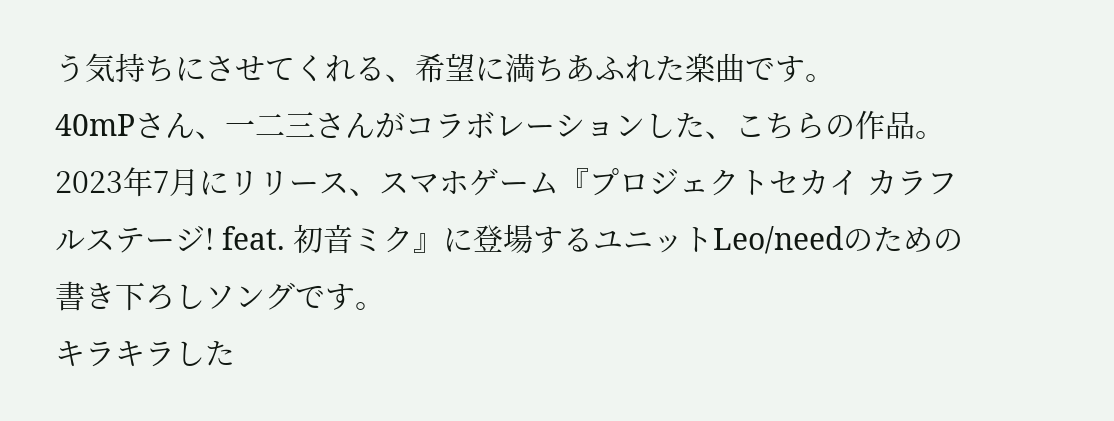う気持ちにさせてくれる、希望に満ちあふれた楽曲です。
40mPさん、一二三さんがコラボレーションした、こちらの作品。
2023年7月にリリース、スマホゲーム『プロジェクトセカイ カラフルステージ! feat. 初音ミク』に登場するユニットLeo/needのための書き下ろしソングです。
キラキラした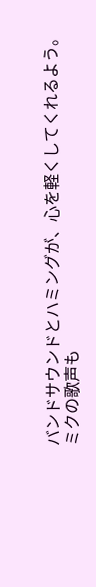バンドサウンドとハミングが、心を軽くしてくれるよう。
ミクの歌声も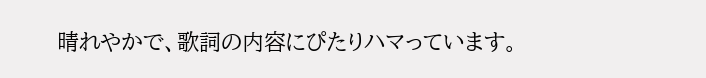晴れやかで、歌詞の内容にぴたりハマっています。